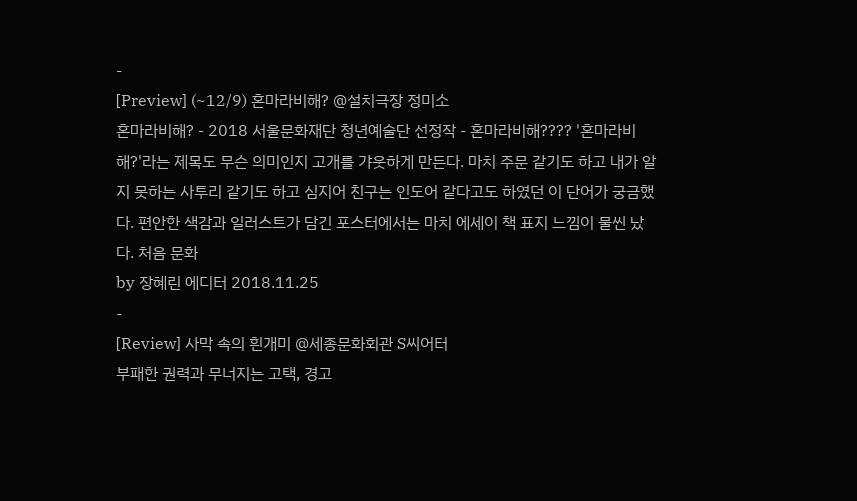-
[Preview] (~12/9) 혼마라비해? @설치극장 정미소
혼마라비해? - 2018 서울문화재단 청년예술단 선정작 - 혼마라비해???? '혼마라비해?'라는 제목도 무슨 의미인지 고개를 갸웃하게 만든다. 마치 주문 같기도 하고 내가 알지 못하는 사투리 같기도 하고 심지어 친구는 인도어 같다고도 하였던 이 단어가 궁금했다. 편안한 색감과 일러스트가 담긴 포스터에서는 마치 에세이 책 표지 느낌이 물씬 났다. 처음 문화
by 장혜린 에디터 2018.11.25
-
[Review] 사막 속의 흰개미 @세종문화회관 S씨어터
부패한 권력과 무너지는 고택, 경고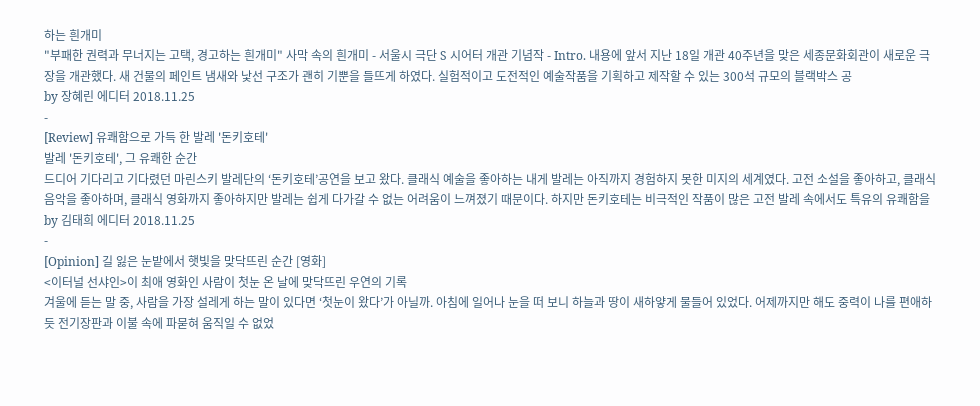하는 흰개미
"부패한 권력과 무너지는 고택, 경고하는 흰개미" 사막 속의 흰개미 - 서울시 극단 S 시어터 개관 기념작 - Intro. 내용에 앞서 지난 18일 개관 40주년을 맞은 세종문화회관이 새로운 극장을 개관했다. 새 건물의 페인트 냄새와 낯선 구조가 괜히 기뿐을 들뜨게 하였다. 실험적이고 도전적인 예술작품을 기획하고 제작할 수 있는 300석 규모의 블랙박스 공
by 장혜린 에디터 2018.11.25
-
[Review] 유쾌함으로 가득 한 발레 '돈키호테'
발레 '돈키호테', 그 유쾌한 순간
드디어 기다리고 기다렸던 마린스키 발레단의 ‘돈키호테’공연을 보고 왔다. 클래식 예술을 좋아하는 내게 발레는 아직까지 경험하지 못한 미지의 세계였다. 고전 소설을 좋아하고, 클래식 음악을 좋아하며, 클래식 영화까지 좋아하지만 발레는 쉽게 다가갈 수 없는 어려움이 느껴졌기 때문이다. 하지만 돈키호테는 비극적인 작품이 많은 고전 발레 속에서도 특유의 유쾌함을
by 김태희 에디터 2018.11.25
-
[Opinion] 길 잃은 눈밭에서 햇빛을 맞닥뜨린 순간 [영화]
<이터널 선샤인>이 최애 영화인 사람이 첫눈 온 날에 맞닥뜨린 우연의 기록
겨울에 듣는 말 중, 사람을 가장 설레게 하는 말이 있다면 ‘첫눈이 왔다’가 아닐까. 아침에 일어나 눈을 떠 보니 하늘과 땅이 새하얗게 물들어 있었다. 어제까지만 해도 중력이 나를 편애하듯 전기장판과 이불 속에 파묻혀 움직일 수 없었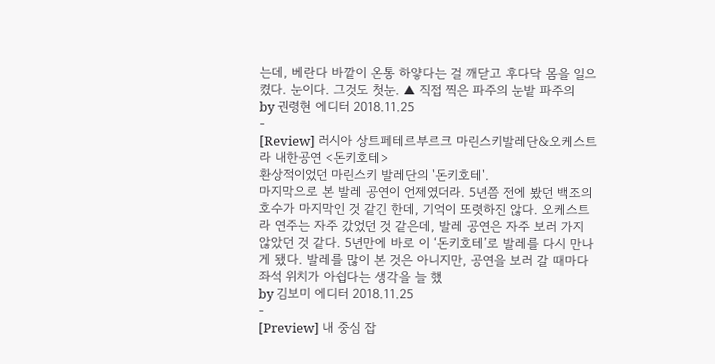는데, 베란다 바깥이 온통 하얗다는 걸 깨닫고 후다닥 몸을 일으켰다. 눈이다. 그것도 첫눈. ▲ 직접 찍은 파주의 눈밭 파주의
by 권령현 에디터 2018.11.25
-
[Review] 러시아 상트페테르부르크 마린스키발레단&오케스트라 내한공연 <돈키호테>
환상적이었던 마린스키 발레단의 '돈키호테'.
마지막으로 본 발레 공연이 언제였더라. 5년쯤 전에 봤던 백조의 호수가 마지막인 것 같긴 한데, 기억이 또렷하진 않다. 오케스트라 연주는 자주 갔었던 것 같은데, 발레 공연은 자주 보러 가지 않았던 것 같다. 5년만에 바로 이 ‘돈키호테’로 발레를 다시 만나게 됐다. 발레를 많이 본 것은 아니지만, 공연을 보러 갈 때마다 좌석 위치가 아쉽다는 생각을 늘 했
by 김보미 에디터 2018.11.25
-
[Preview] 내 중심 잡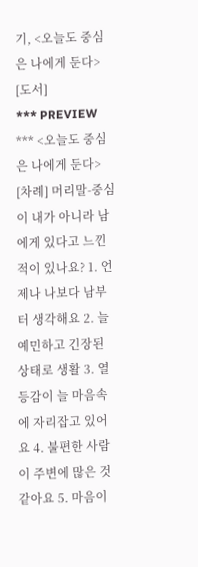기, <오늘도 중심은 나에게 둔다> [도서]
*** PREVIEW *** <오늘도 중심은 나에게 둔다> [차례] 머리말-중심이 내가 아니라 남에게 있다고 느낀 적이 있나요? 1. 언제나 나보다 남부터 생각해요 2. 늘 예민하고 긴장된 상태로 생활 3. 열등감이 늘 마음속에 자리잡고 있어요 4. 불편한 사람이 주변에 많은 것 같아요 5. 마음이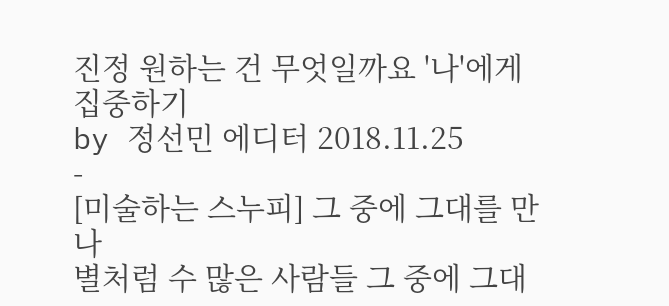진정 원하는 건 무엇일까요 '나'에게 집중하기
by 정선민 에디터 2018.11.25
-
[미술하는 스누피] 그 중에 그대를 만나
별처럼 수 많은 사람들 그 중에 그대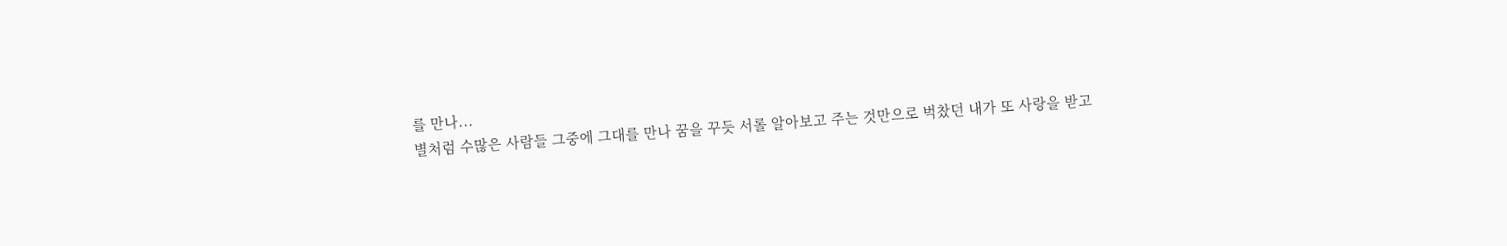를 만나...
별처럼 수많은 사람들 그중에 그대를 만나 꿈을 꾸듯 서롤 알아보고 주는 것만으로 벅찼던 내가 또 사랑을 받고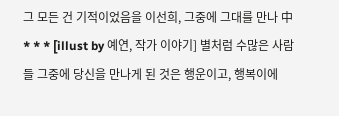그 모든 건 기적이었음을 이선희, 그중에 그대를 만나 中 * * * [illust by 예연, 작가 이야기] 별처럼 수많은 사람들 그중에 당신을 만나게 된 것은 행운이고, 행복이에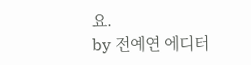요.
by 전예연 에디터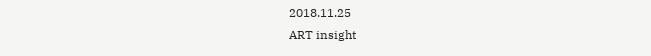2018.11.25
ART insight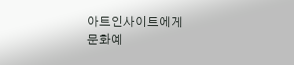아트인사이트에게
문화예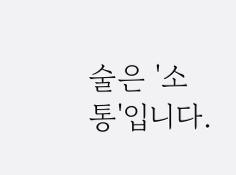술은 '소통'입니다.